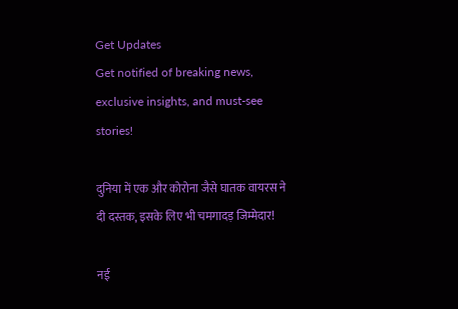Get Updates
Get notified of breaking news, exclusive insights, and must-see stories!

दुनिया में एक और कोरोना जैसे घातक वायरस ने दी दस्तक, इसके लिए भी चमगादड़ जिम्मेदार!

नई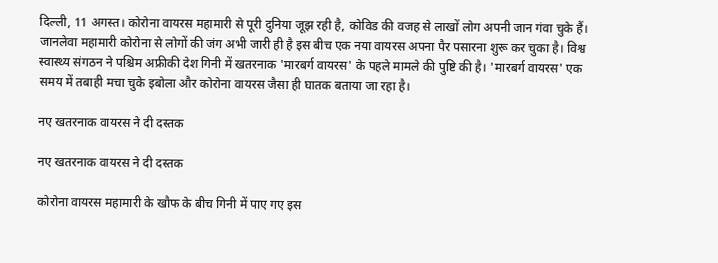दिल्ली, 11 अगस्त। कोरोना वायरस महामारी से पूरी दुनिया जूझ रही है, कोविड की वजह से लाखों लोग अपनी जान गंवा चुके हैं। जानलेवा महामारी कोरोना से लोगों की जंग अभी जारी ही है इस बीच एक नया वायरस अपना पैर पसारना शुरू कर चुका है। विश्व स्वास्थ्य संगठन ने पश्चिम अफ्रीकी देश गिनी में खतरनाक 'मारबर्ग वायरस' के पहले मामले की पुष्टि की है। 'मारबर्ग वायरस' एक समय में तबाही मचा चुके इबोला और कोरोना वायरस जैसा ही घातक बताया जा रहा है।

नए खतरनाक वायरस ने दी दस्तक

नए खतरनाक वायरस ने दी दस्तक

कोरोना वायरस महामारी के खौफ के बीच गिनी में पाए गए इस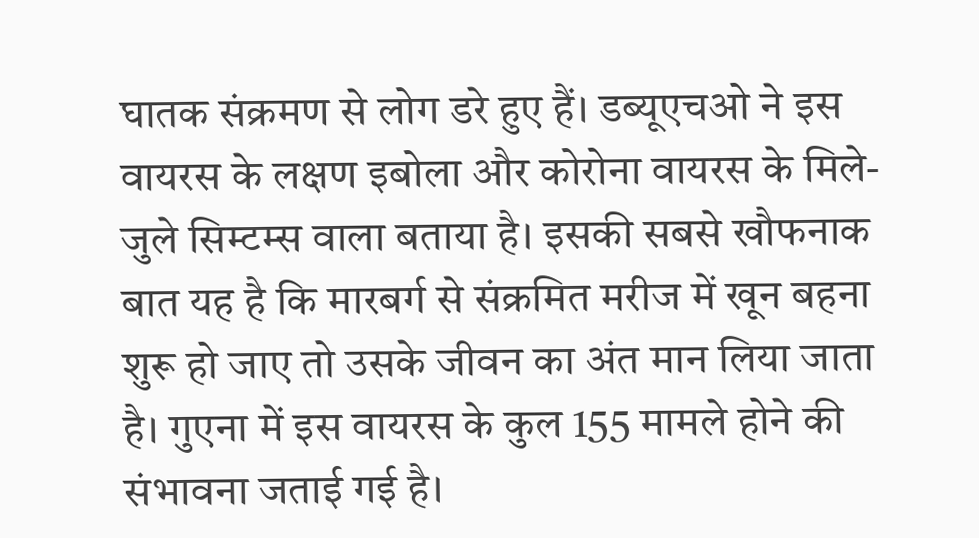घातक संक्रमण से लोग डरे हुए हैं। डब्यूएचओ ने इस वायरस के लक्षण इबोला और कोरोना वायरस के मिले-जुले सिम्टम्स वाला बताया है। इसकी सबसे खौफनाक बात यह है कि मारबर्ग से संक्रमित मरीज में खून बहना शुरू हो जाए तो उसके जीवन का अंत मान लिया जाता है। गुएना में इस वायरस के कुल 155 मामले होने की संभावना जताई गई है।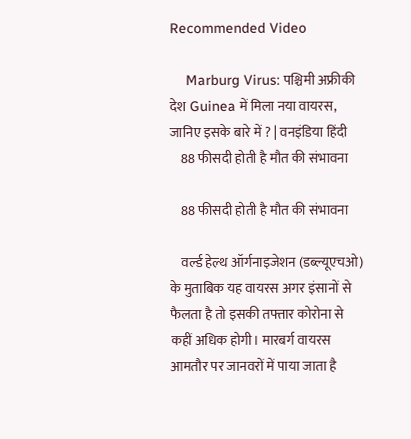Recommended Video

    Marburg Virus: पश्चिमी अफ्रीकी देश Guinea में मिला नया वायरस, जानिए इसके बारे में ? | वनइंडिया हिंदी
    88 फीसदी होती है मौत की संभावना

    88 फीसदी होती है मौत की संभावना

    वर्ल्ड हेल्थ ऑर्गनाइजेशन (डब्ल्यूएचओ) के मुताबिक यह वायरस अगर इंसानों से फैलता है तो इसकी तफ्तार कोरोना से कहीं अधिक होगी। मारबर्ग वायरस आमतौर पर जानवरों में पाया जाता है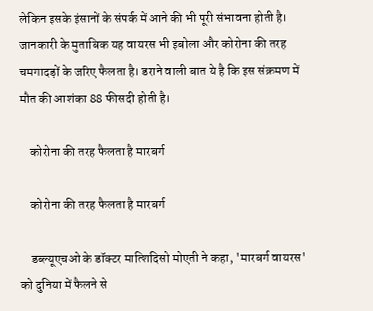लेकिन इसके इंसानों के संपर्क में आने की भी पूरी संभावना होती है। जानकारी के मुताबिक यह वायरस भी इबोला और कोरोना की तरह चमगादड़ों के जरिए फैलता है। डराने वाली बात ये है कि इस संक्रमण में मौत की आशंका 88 फीसदी होती है।

    कोरोना की तरह फैलता है मारबर्ग

    कोरोना की तरह फैलता है मारबर्ग

    डब्ल्यूएचओ के डॉक्टर मात्शिदिसो मोएती ने कहा, 'मारबर्ग वायरस' को दुनिया में फैलने से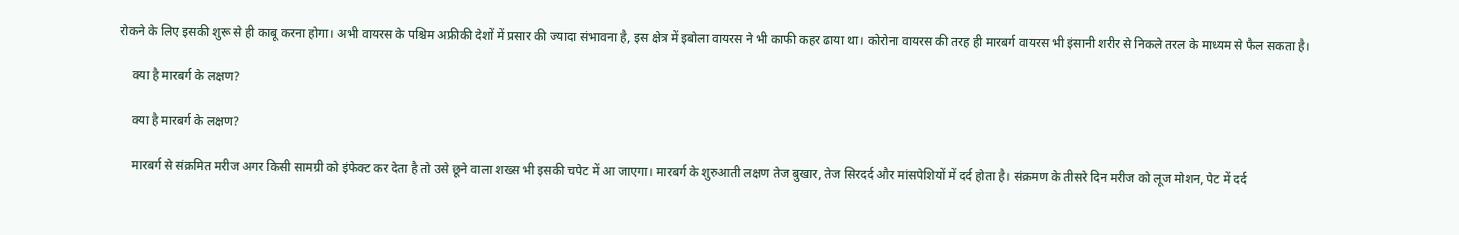रोकने के लिए इसकी शुरू से ही काबू करना होगा। अभी वायरस के पश्चिम अफ्रीकी देशों में प्रसार की ज्यादा संभावना है, इस क्षेत्र में इबोला वायरस ने भी काफी कहर ढाया था। कोरोना वायरस की तरह ही मारबर्ग वायरस भी इंसानी शरीर से निकले तरल के माध्यम से फैल सकता है।

    क्या है मारबर्ग के लक्षण?

    क्या है मारबर्ग के लक्षण?

    मारबर्ग से संक्रमित मरीज अगर किसी सामग्री को इंफेक्ट कर देता है तो उसे छूने वाला शख्स भी इसकी चपेट में आ जाएगा। मारबर्ग के शुरुआती लक्षण तेज बुखार, तेज सिरदर्द और मांसपेशियों में दर्द होता है। संक्रमण के तीसरे दिन मरीज को लूज मोशन, पेट में दर्द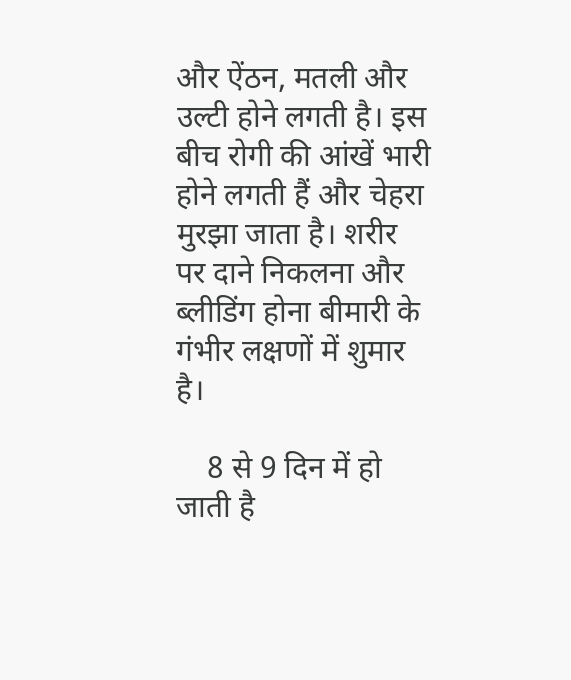और ऐंठन, मतली और उल्टी होने लगती है। इस बीच रोगी की आंखें भारी होने लगती हैं और चेहरा मुरझा जाता है। शरीर पर दाने निकलना और ब्लीडिंग होना बीमारी के गंभीर लक्षणों में शुमार है।

    8 से 9 दिन में हो जाती है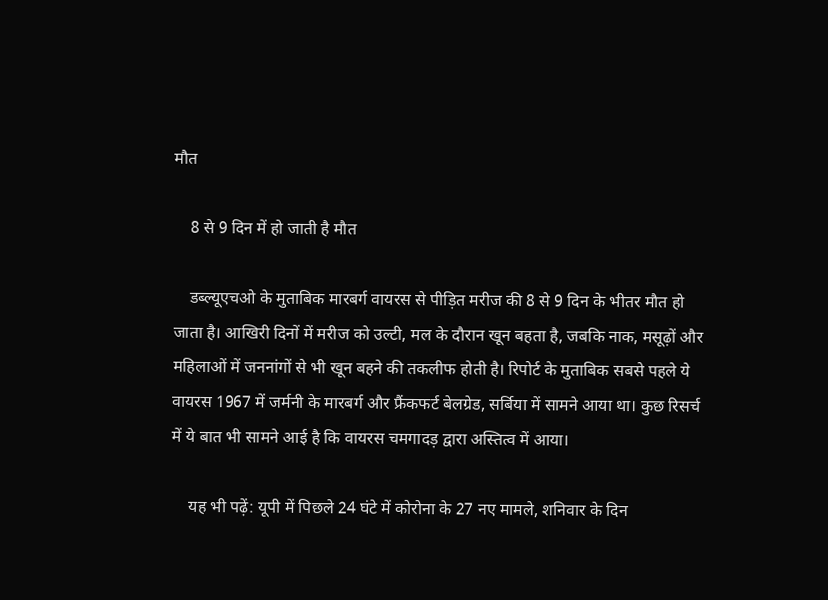मौत

    8 से 9 दिन में हो जाती है मौत

    डब्ल्यूएचओ के मुताबिक मारबर्ग वायरस से पीड़ित मरीज की 8 से 9 दिन के भीतर मौत हो जाता है। आखिरी दिनों में मरीज को उल्टी, मल के दौरान खून बहता है, जबकि नाक, मसूढ़ों और महिलाओं में जननांगों से भी खून बहने की तकलीफ होती है। रिपोर्ट के मुताबिक सबसे पहले ये वायरस 1967 में जर्मनी के मारबर्ग और फ्रैंकफर्ट बेलग्रेड, सर्बिया में सामने आया था। कुछ रिसर्च में ये बात भी सामने आई है कि वायरस चमगादड़ द्वारा अस्तित्व में आया।

    यह भी पढ़ें: यूपी में पिछले 24 घंटे में कोरोना के 27 नए मामले, शनिवार के दिन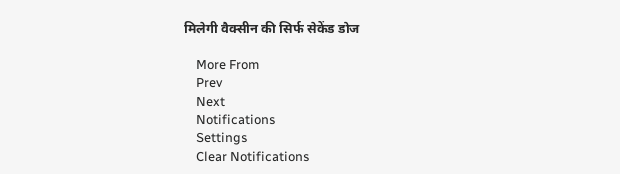मिलेगी वैक्सीन की सिर्फ सेकेंड डोज

    More From
    Prev
    Next
    Notifications
    Settings
    Clear Notifications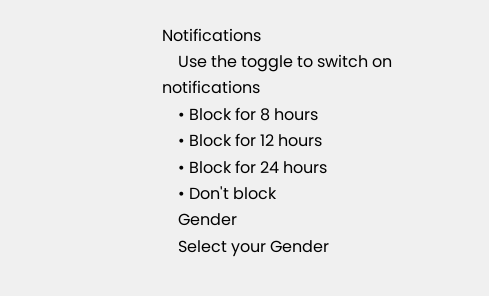Notifications
    Use the toggle to switch on notifications
    • Block for 8 hours
    • Block for 12 hours
    • Block for 24 hours
    • Don't block
    Gender
    Select your Gender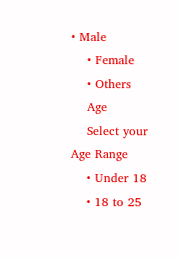• Male
    • Female
    • Others
    Age
    Select your Age Range
    • Under 18
    • 18 to 25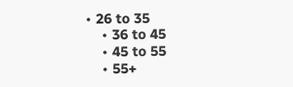• 26 to 35
    • 36 to 45
    • 45 to 55
    • 55+